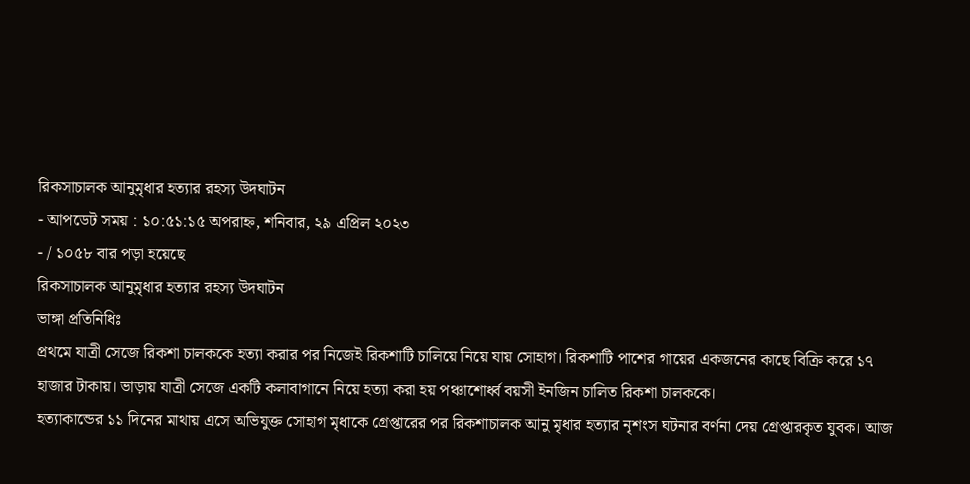রিকসাচালক আনুমৃধার হত্যার রহস্য উদঘাটন
- আপডেট সময় : ১০:৫১:১৫ অপরাহ্ন, শনিবার, ২৯ এপ্রিল ২০২৩
- / ১০৫৮ বার পড়া হয়েছে
রিকসাচালক আনুমৃধার হত্যার রহস্য উদঘাটন
ভাঙ্গা প্রতিনিধিঃ
প্রথমে যাত্রী সেজে রিকশা চালককে হত্যা করার পর নিজেই রিকশাটি চালিয়ে নিয়ে যায় সোহাগ। রিকশাটি পাশের গায়ের একজনের কাছে বিক্রি করে ১৭ হাজার টাকায়। ভাড়ায় যাত্রী সেজে একটি কলাবাগানে নিয়ে হত্যা করা হয় পঞ্চাশোর্ধ্ব বয়সী ইনজিন চালিত রিকশা চালককে।
হত্যাকান্ডের ১১ দিনের মাথায় এসে অভিযুক্ত সোহাগ মৃধাকে গ্রেপ্তারের পর রিকশাচালক আনু মৃধার হত্যার নৃশংস ঘটনার বর্ণনা দেয় গ্রেপ্তারকৃত যুবক। আজ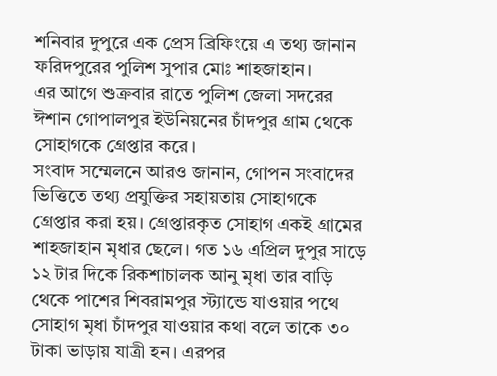শনিবার দুপুরে এক প্রেস ব্রিফিংয়ে এ তথ্য জানান ফরিদপুরের পুলিশ সুপার মোঃ শাহজাহান।
এর আগে শুক্রবার রাতে পুলিশ জেলা সদরের ঈশান গোপালপুর ইউনিয়নের চাঁদপুর গ্রাম থেকে সোহাগকে গ্রেপ্তার করে।
সংবাদ সম্মেলনে আরও জানান, গোপন সংবাদের ভিত্তিতে তথ্য প্রযুক্তির সহায়তায় সোহাগকে গ্রেপ্তার করা হয়। গ্রেপ্তারকৃত সোহাগ একই গ্রামের শাহজাহান মৃধার ছেলে। গত ১৬ এপ্রিল দুপুর সাড়ে ১২ টার দিকে রিকশাচালক আনু মৃধা তার বাড়ি থেকে পাশের শিবরামপুর স্ট্যান্ডে যাওয়ার পথে সোহাগ মৃধা চাঁদপুর যাওয়ার কথা বলে তাকে ৩০ টাকা ভাড়ায় যাত্রী হন। এরপর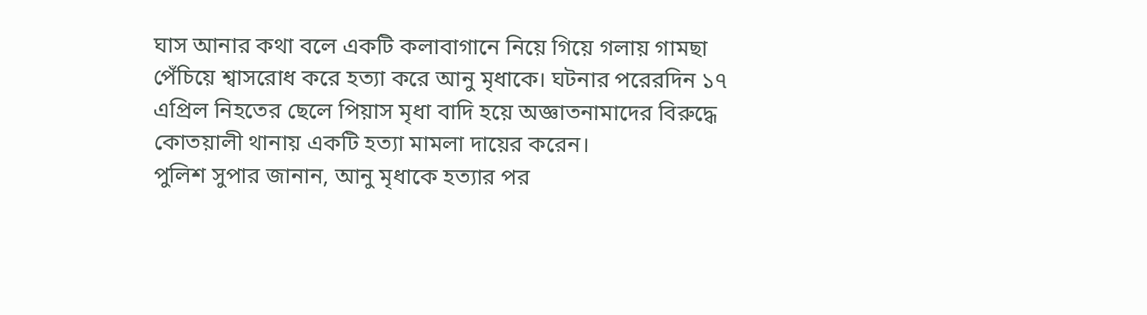ঘাস আনার কথা বলে একটি কলাবাগানে নিয়ে গিয়ে গলায় গামছা পেঁচিয়ে শ্বাসরোধ করে হত্যা করে আনু মৃধাকে। ঘটনার পরেরদিন ১৭ এপ্রিল নিহতের ছেলে পিয়াস মৃধা বাদি হয়ে অজ্ঞাতনামাদের বিরুদ্ধে কোতয়ালী থানায় একটি হত্যা মামলা দায়ের করেন।
পুলিশ সুপার জানান, আনু মৃধাকে হত্যার পর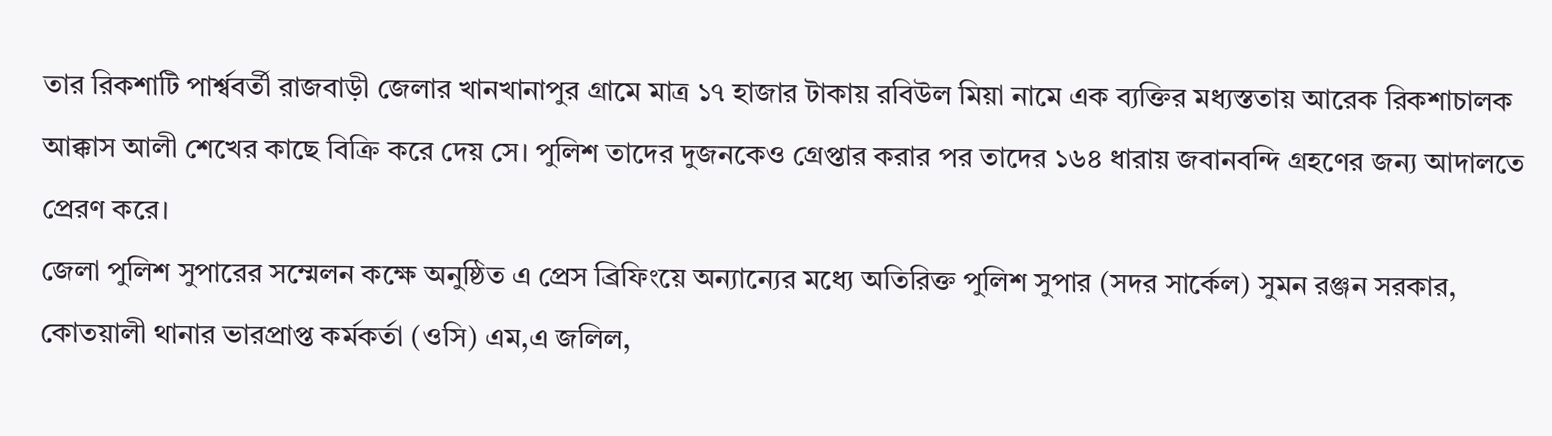তার রিকশাটি পার্শ্ববর্তী রাজবাড়ী জেলার খানখানাপুর গ্রামে মাত্র ১৭ হাজার টাকায় রবিউল মিয়া নামে এক ব্যক্তির মধ্যস্ততায় আরেক রিকশাচালক আক্কাস আলী শেখের কাছে বিক্রি করে দেয় সে। পুলিশ তাদের দুজনকেও গ্রেপ্তার করার পর তাদের ১৬৪ ধারায় জবানবন্দি গ্রহণের জন্য আদালতে প্রেরণ করে।
জেলা পুলিশ সুপারের সম্মেলন কক্ষে অনুষ্ঠিত এ প্রেস ব্রিফিংয়ে অন্যান্যের মধ্যে অতিরিক্ত পুলিশ সুপার (সদর সার্কেল) সুমন রঞ্জন সরকার, কোতয়ালী থানার ভারপ্রাপ্ত কর্মকর্তা (ওসি) এম,এ জলিল,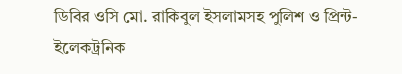ডিবির ওসি মো. রাকিবুল ইসলামসহ পুলিশ ও প্রিন্ট-ইলেকট্রনিক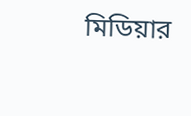মিডিয়ার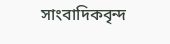সাংবাদিকবৃন্দ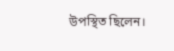উপস্থিত ছিলেন।